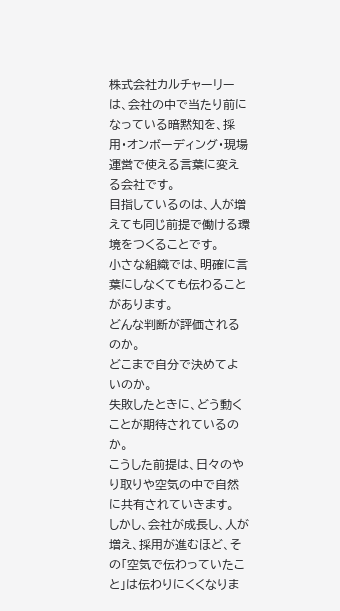株式会社カルチャーリーは、会社の中で当たり前になっている暗黙知を、採用・オンボーディング・現場運営で使える言葉に変える会社です。
目指しているのは、人が増えても同じ前提で働ける環境をつくることです。
小さな組織では、明確に言葉にしなくても伝わることがあります。
どんな判断が評価されるのか。
どこまで自分で決めてよいのか。
失敗したときに、どう動くことが期待されているのか。
こうした前提は、日々のやり取りや空気の中で自然に共有されていきます。
しかし、会社が成長し、人が増え、採用が進むほど、その「空気で伝わっていたこと」は伝わりにくくなりま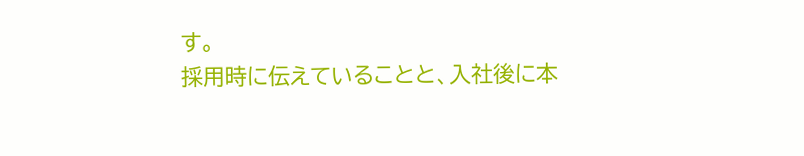す。
採用時に伝えていることと、入社後に本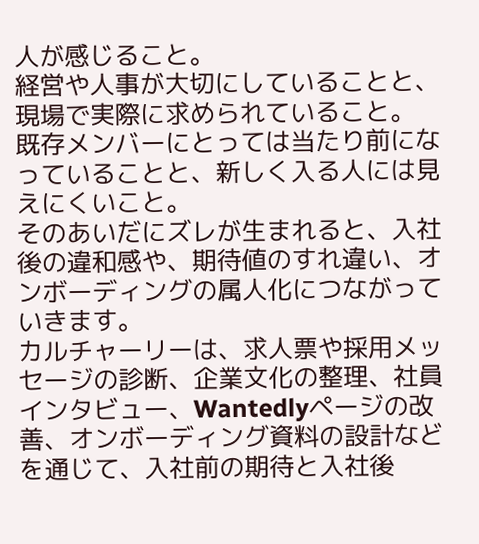人が感じること。
経営や人事が大切にしていることと、現場で実際に求められていること。
既存メンバーにとっては当たり前になっていることと、新しく入る人には見えにくいこと。
そのあいだにズレが生まれると、入社後の違和感や、期待値のすれ違い、オンボーディングの属人化につながっていきます。
カルチャーリーは、求人票や採用メッセージの診断、企業文化の整理、社員インタビュー、Wantedlyページの改善、オンボーディング資料の設計などを通じて、入社前の期待と入社後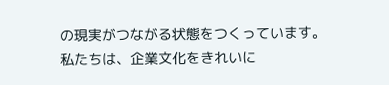の現実がつながる状態をつくっています。
私たちは、企業文化をきれいに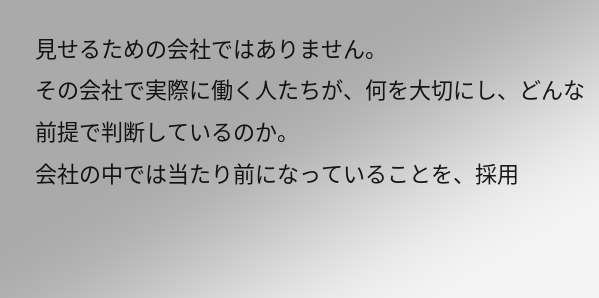見せるための会社ではありません。
その会社で実際に働く人たちが、何を大切にし、どんな前提で判断しているのか。
会社の中では当たり前になっていることを、採用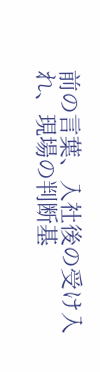前の言葉、入社後の受け入れ、現場の判断基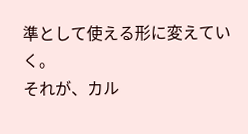準として使える形に変えていく。
それが、カル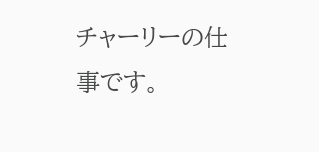チャーリーの仕事です。